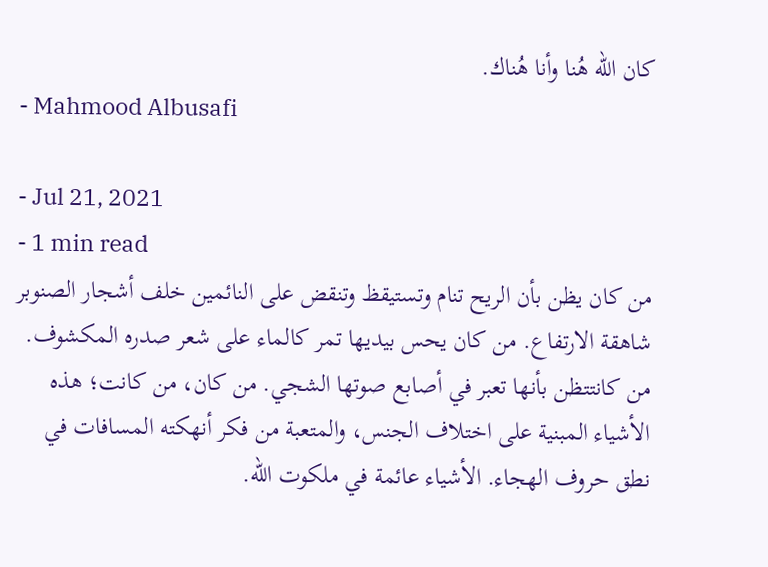كان الله هُنا وأنا هُناك.
- Mahmood Albusafi

- Jul 21, 2021
- 1 min read
من كان يظن بأن الريح تنام وتستيقظ وتنقض على النائمين خلف أشجار الصنوبر شاهقة الارتفاع. من كان يحس بيديها تمر كالماء على شعر صدره المكشوف. من كانتتظن بأنها تعبر في أصابع صوتها الشجي. من كان، من كانت؛ هذه الأشياء المبنية على اختلاف الجنس، والمتعبة من فكر أنهكته المسافات في نطق حروف الهجاء. الأشياء عائمة في ملكوت الله.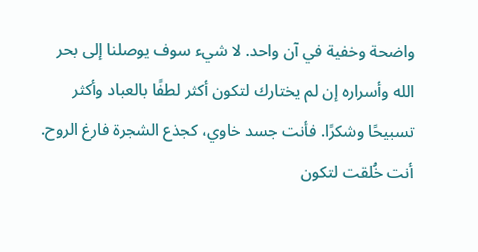واضحة وخفية في آن واحد. لا شيء سوف يوصلنا إلى بحر الله وأسراره إن لم يختارك لتكون أكثر لطفًا بالعباد وأكثر تسبيحًا وشكرًا. فأنت جسد خاوي، كجذع الشجرة فارغ الروح. أنت خُلقت لتكون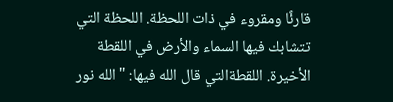قارئًا ومقروء في ذات اللحظة. اللحظة التي تتشابك فيها السماء والأرض في اللقطة الأخيرة. اللقطةالتي قال الله فيها: "الله نور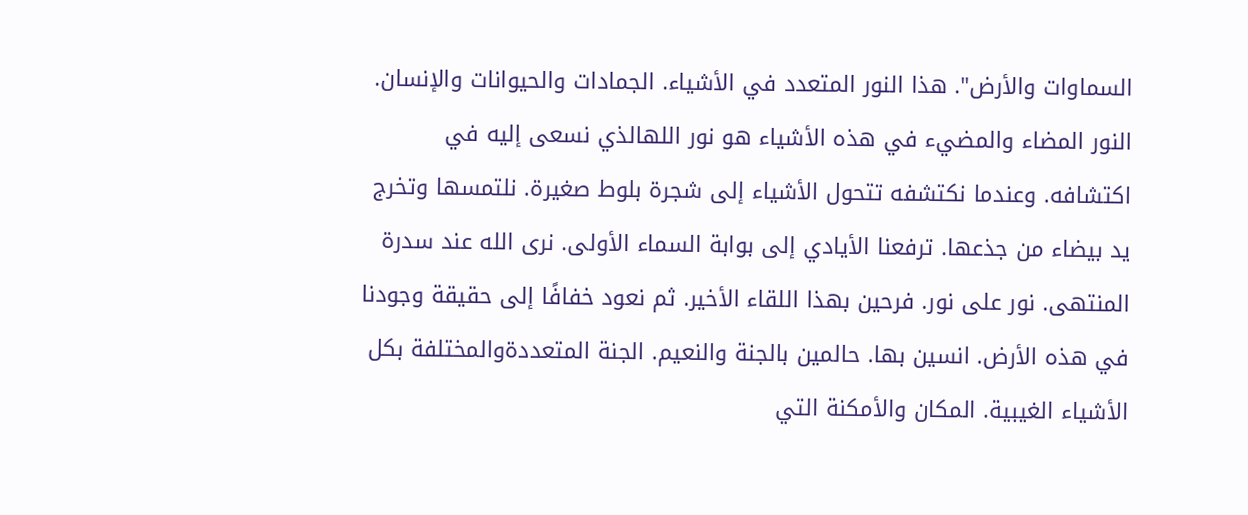السماوات والأرض". هذا النور المتعدد في الأشياء. الجمادات والحيوانات والإنسان. النور المضاء والمضيء في هذه الأشياء هو نور اللهالذي نسعى إليه في اكتشافه. وعندما نكتشفه تتحول الأشياء إلى شجرة بلوط صغيرة. نلتمسها وتخرج يد بيضاء من جذعها. ترفعنا الأيادي إلى بوابة السماء الأولى. نرى الله عند سدرة المنتهى. نور على نور. فرحين بهذا اللقاء الأخير. ثم نعود خفافًا إلى حقيقة وجودنا في هذه الأرض. انسين بها. حالمين بالجنة والنعيم. الجنة المتعددةوالمختلفة بكل الأشياء الغيبية. المكان والأمكنة التي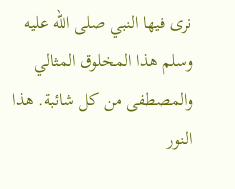نرى فيها النبي صلى الله عليه وسلم هذا المخلوق المثالي والمصطفى من كل شائبة. هذا النور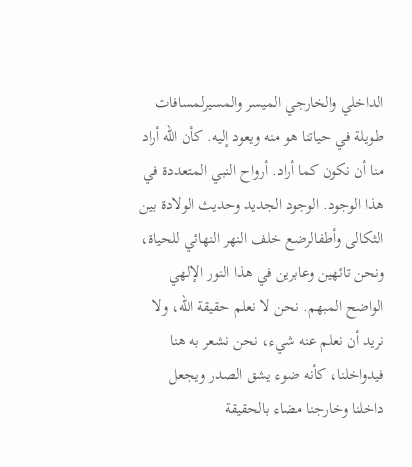الداخلي والخارجي الميسر والمسيرلمسافات طويلة في حياتنا هو منه ويعود إليه. كأن الله أراد منا أن نكون كما أراد. أرواح النبي المتعددة في هذا الوجود. الوجود الجديد وحديث الولادة بين الثكالى وأطفالرضع خلف النهر النهائي للحياة، ونحن تائهين وعابرين في هذا النور الإلهي الواضح المبهم. نحن لا نعلم حقيقة الله، ولا نريد أن نعلم عنه شيء، نحن نشعر به هنا فيدواخلنا، كأنه ضوء يشق الصدر ويجعل داخلنا وخارجنا مضاء بالحقيقة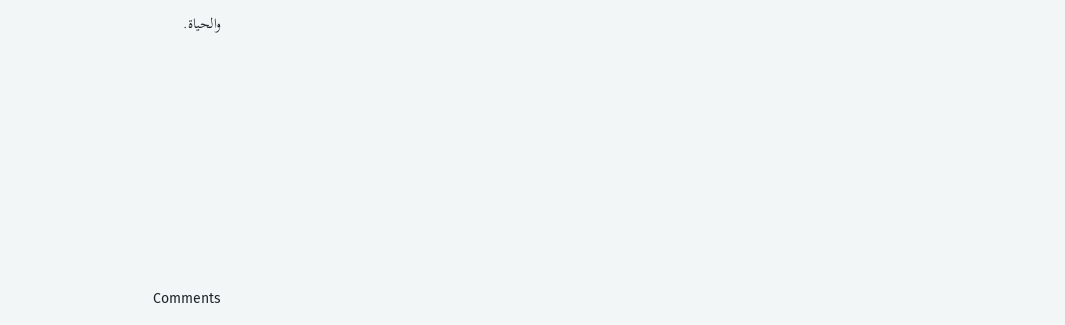والحياة.








Comments